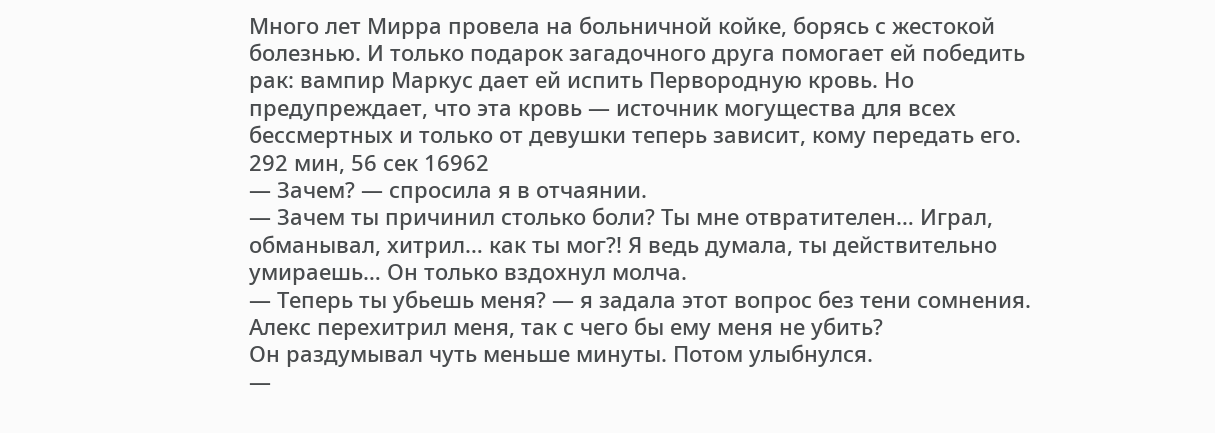Много лет Мирра провела на больничной койке, борясь с жестокой болезнью. И только подарок загадочного друга помогает ей победить рак: вампир Маркус дает ей испить Первородную кровь. Но предупреждает, что эта кровь — источник могущества для всех бессмертных и только от девушки теперь зависит, кому передать его.
292 мин, 56 сек 16962
— Зачем? — спросила я в отчаянии.
— Зачем ты причинил столько боли? Ты мне отвратителен… Играл, обманывал, хитрил… как ты мог?! Я ведь думала, ты действительно умираешь… Он только вздохнул молча.
— Теперь ты убьешь меня? — я задала этот вопрос без тени сомнения. Алекс перехитрил меня, так с чего бы ему меня не убить?
Он раздумывал чуть меньше минуты. Потом улыбнулся.
—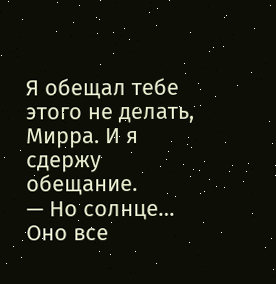Я обещал тебе этого не делать, Мирра. И я сдержу обещание.
— Но солнце… Оно все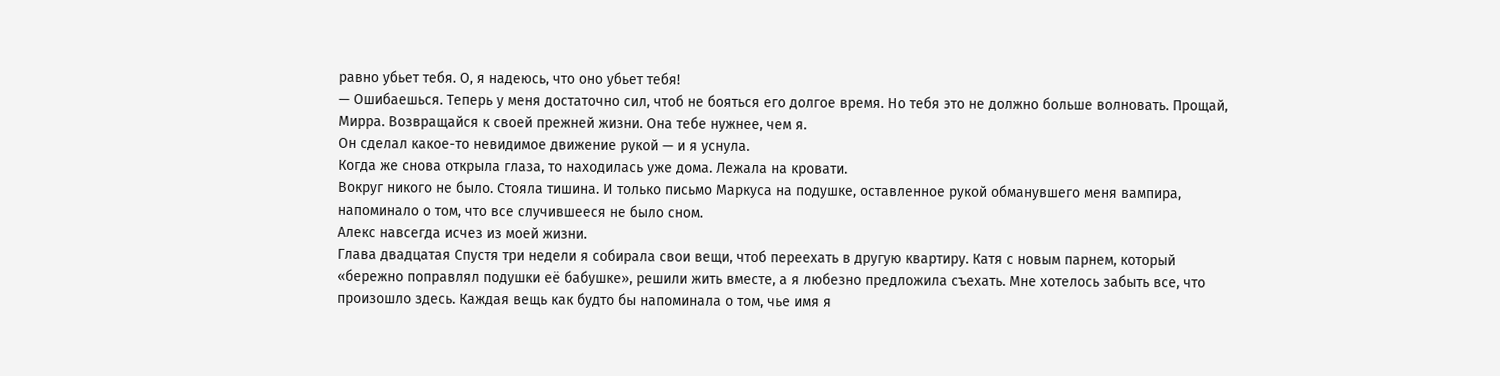равно убьет тебя. О, я надеюсь, что оно убьет тебя!
— Ошибаешься. Теперь у меня достаточно сил, чтоб не бояться его долгое время. Но тебя это не должно больше волновать. Прощай, Мирра. Возвращайся к своей прежней жизни. Она тебе нужнее, чем я.
Он сделал какое-то невидимое движение рукой — и я уснула.
Когда же снова открыла глаза, то находилась уже дома. Лежала на кровати.
Вокруг никого не было. Стояла тишина. И только письмо Маркуса на подушке, оставленное рукой обманувшего меня вампира, напоминало о том, что все случившееся не было сном.
Алекс навсегда исчез из моей жизни.
Глава двадцатая Спустя три недели я собирала свои вещи, чтоб переехать в другую квартиру. Катя с новым парнем, который «бережно поправлял подушки её бабушке», решили жить вместе, а я любезно предложила съехать. Мне хотелось забыть все, что произошло здесь. Каждая вещь как будто бы напоминала о том, чье имя я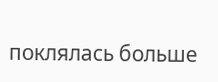поклялась больше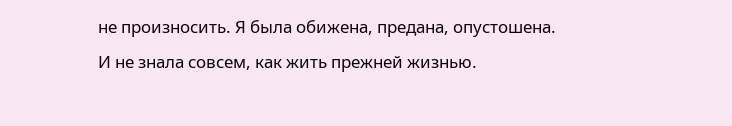не произносить. Я была обижена, предана, опустошена. И не знала совсем, как жить прежней жизнью.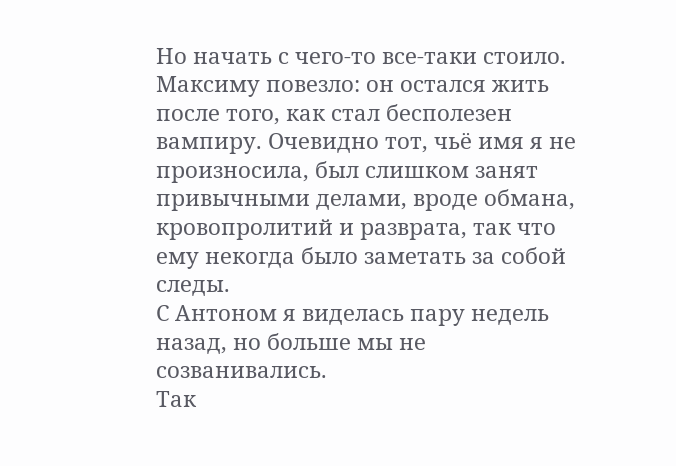Но начать с чего-то все-таки стоило.
Максиму повезло: он остался жить после того, как стал бесполезен вампиру. Очевидно тот, чьё имя я не произносила, был слишком занят привычными делами, вроде обмана, кровопролитий и разврата, так что ему некогда было заметать за собой следы.
С Антоном я виделась пару недель назад, но больше мы не созванивались.
Так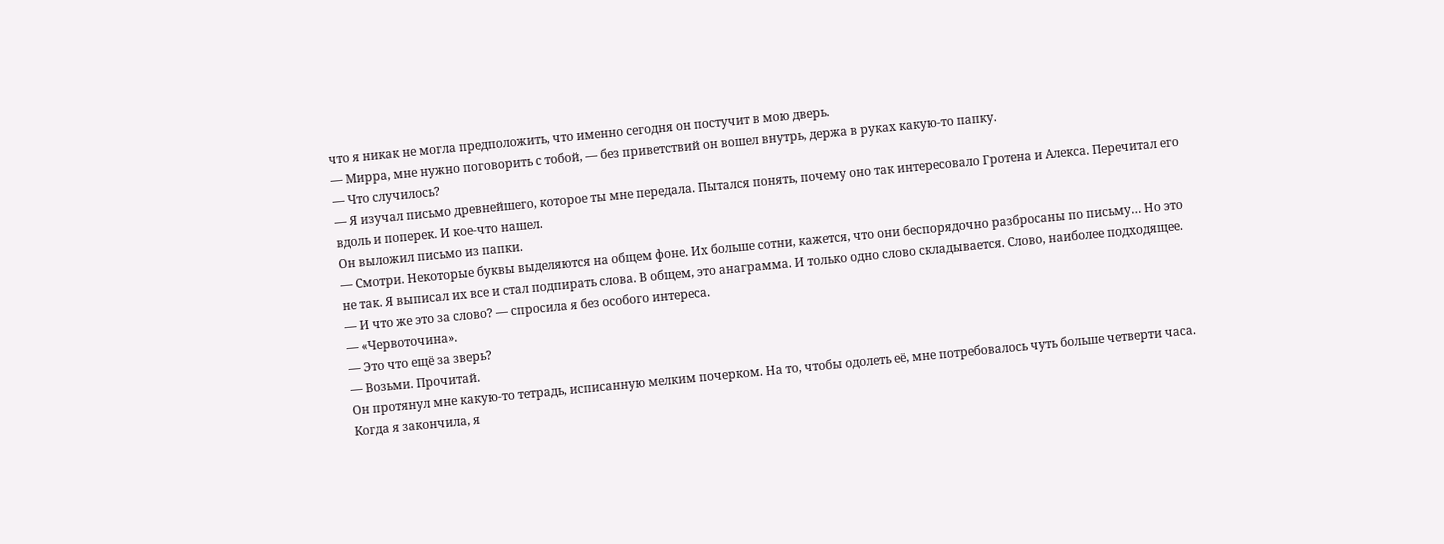что я никак не могла предположить, что именно сегодня он постучит в мою дверь.
— Мирра, мне нужно поговорить с тобой, — без приветствий он вошел внутрь, держа в руках какую-то папку.
— Что случилось?
— Я изучал письмо древнейшего, которое ты мне передала. Пытался понять, почему оно так интересовало Гротена и Алекса. Перечитал его вдоль и поперек. И кое-что нашел.
Он выложил письмо из папки.
— Смотри. Некоторые буквы выделяются на общем фоне. Их больше сотни, кажется, что они беспорядочно разбросаны по письму… Но это не так. Я выписал их все и стал подпирать слова. В общем, это анаграмма. И только одно слово складывается. Слово, наиболее подходящее.
— И что же это за слово? — спросила я без особого интереса.
— «Червоточина».
— Это что ещё за зверь?
— Возьми. Прочитай.
Он протянул мне какую-то тетрадь, исписанную мелким почерком. На то, чтобы одолеть её, мне потребовалось чуть больше четверти часа. Когда я закончила, я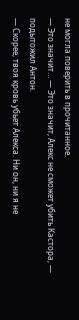не могла поверить в прочитанное.
— Это значит… — Это значит, Алекс не сможет убить Кастора, — подытожил Антон.
— Скорее, твоя кровь убьет Алекса. Ни он, ни я не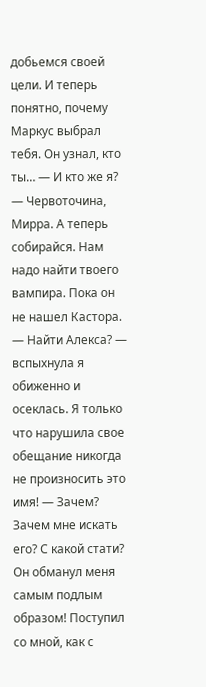добьемся своей цели. И теперь понятно, почему Маркус выбрал тебя. Он узнал, кто ты… — И кто же я?
— Червоточина, Мирра. А теперь собирайся. Нам надо найти твоего вампира. Пока он не нашел Кастора.
— Найти Алекса? — вспыхнула я обиженно и осеклась. Я только что нарушила свое обещание никогда не произносить это имя! — Зачем? Зачем мне искать его? С какой стати? Он обманул меня самым подлым образом! Поступил со мной, как с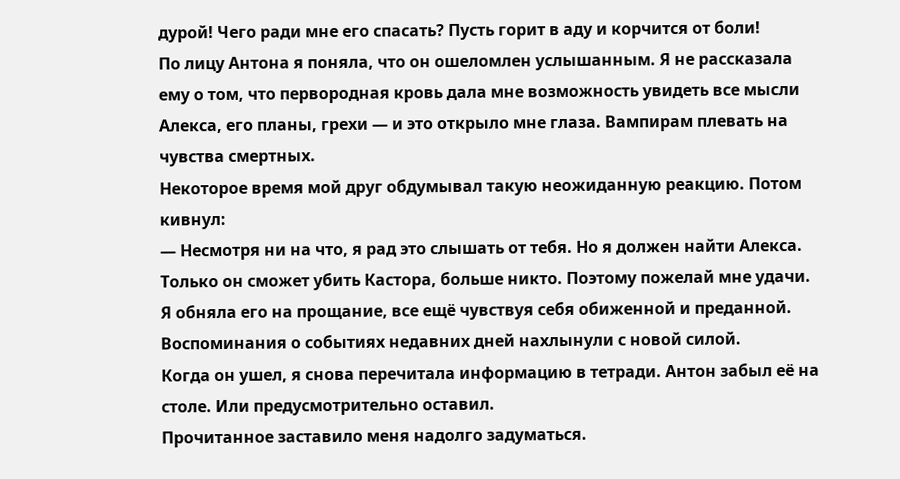дурой! Чего ради мне его спасать? Пусть горит в аду и корчится от боли!
По лицу Антона я поняла, что он ошеломлен услышанным. Я не рассказала ему о том, что первородная кровь дала мне возможность увидеть все мысли Алекса, его планы, грехи — и это открыло мне глаза. Вампирам плевать на чувства смертных.
Некоторое время мой друг обдумывал такую неожиданную реакцию. Потом кивнул:
— Несмотря ни на что, я рад это слышать от тебя. Но я должен найти Алекса. Только он сможет убить Кастора, больше никто. Поэтому пожелай мне удачи.
Я обняла его на прощание, все ещё чувствуя себя обиженной и преданной. Воспоминания о событиях недавних дней нахлынули с новой силой.
Когда он ушел, я снова перечитала информацию в тетради. Антон забыл её на столе. Или предусмотрительно оставил.
Прочитанное заставило меня надолго задуматься.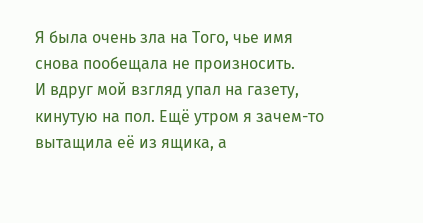Я была очень зла на Того, чье имя снова пообещала не произносить.
И вдруг мой взгляд упал на газету, кинутую на пол. Ещё утром я зачем-то вытащила её из ящика, а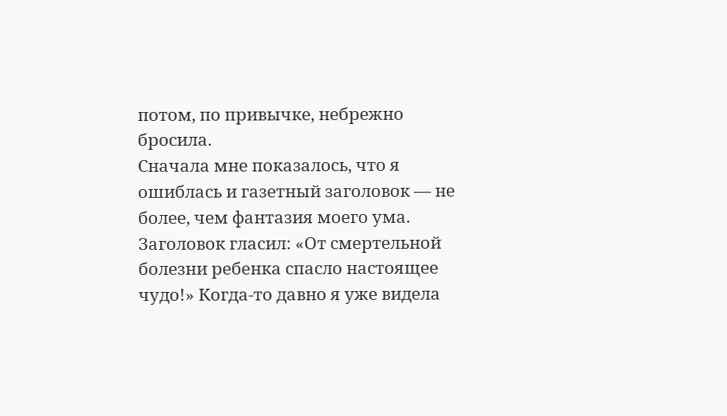потом, по привычке, небрежно бросила.
Сначала мне показалось, что я ошиблась и газетный заголовок — не более, чем фантазия моего ума.
Заголовок гласил: «От смертельной болезни ребенка спасло настоящее чудо!» Когда-то давно я уже видела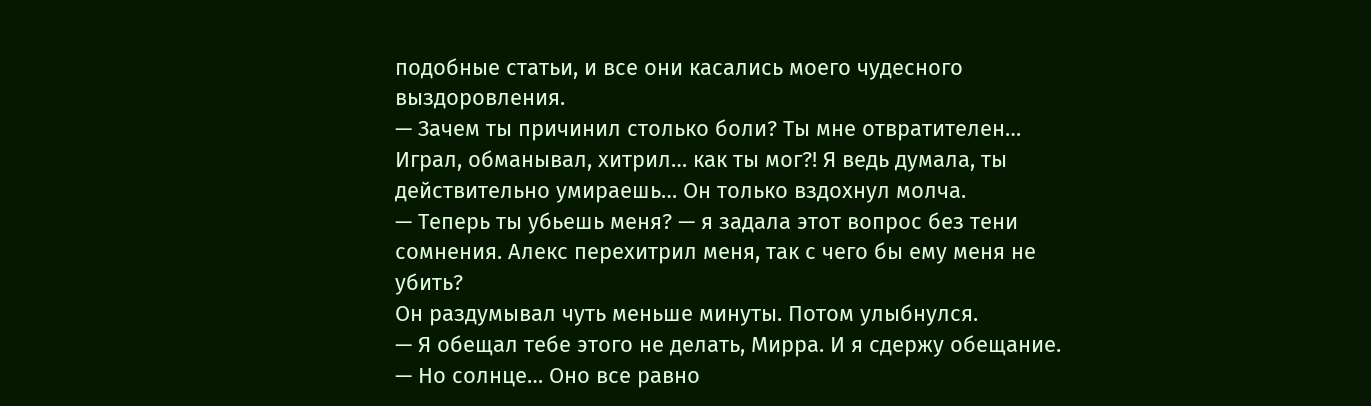подобные статьи, и все они касались моего чудесного выздоровления.
— Зачем ты причинил столько боли? Ты мне отвратителен… Играл, обманывал, хитрил… как ты мог?! Я ведь думала, ты действительно умираешь… Он только вздохнул молча.
— Теперь ты убьешь меня? — я задала этот вопрос без тени сомнения. Алекс перехитрил меня, так с чего бы ему меня не убить?
Он раздумывал чуть меньше минуты. Потом улыбнулся.
— Я обещал тебе этого не делать, Мирра. И я сдержу обещание.
— Но солнце… Оно все равно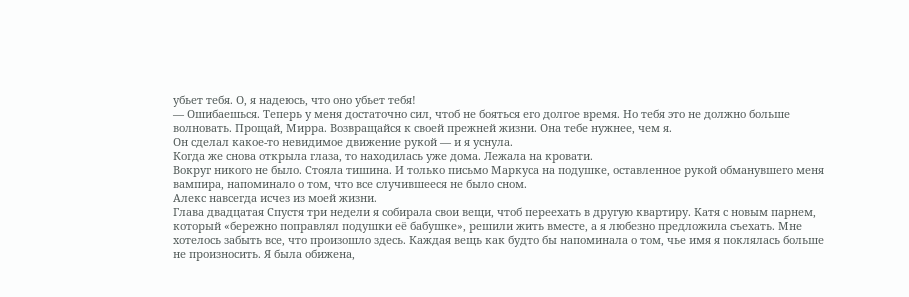убьет тебя. О, я надеюсь, что оно убьет тебя!
— Ошибаешься. Теперь у меня достаточно сил, чтоб не бояться его долгое время. Но тебя это не должно больше волновать. Прощай, Мирра. Возвращайся к своей прежней жизни. Она тебе нужнее, чем я.
Он сделал какое-то невидимое движение рукой — и я уснула.
Когда же снова открыла глаза, то находилась уже дома. Лежала на кровати.
Вокруг никого не было. Стояла тишина. И только письмо Маркуса на подушке, оставленное рукой обманувшего меня вампира, напоминало о том, что все случившееся не было сном.
Алекс навсегда исчез из моей жизни.
Глава двадцатая Спустя три недели я собирала свои вещи, чтоб переехать в другую квартиру. Катя с новым парнем, который «бережно поправлял подушки её бабушке», решили жить вместе, а я любезно предложила съехать. Мне хотелось забыть все, что произошло здесь. Каждая вещь как будто бы напоминала о том, чье имя я поклялась больше не произносить. Я была обижена,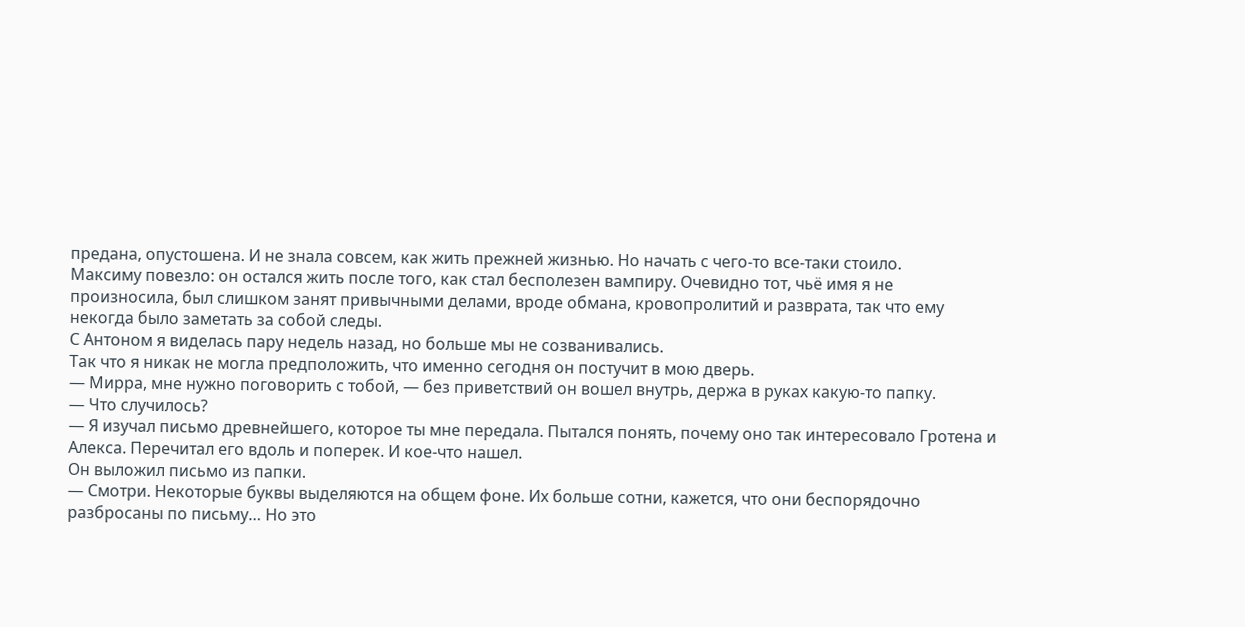предана, опустошена. И не знала совсем, как жить прежней жизнью. Но начать с чего-то все-таки стоило.
Максиму повезло: он остался жить после того, как стал бесполезен вампиру. Очевидно тот, чьё имя я не произносила, был слишком занят привычными делами, вроде обмана, кровопролитий и разврата, так что ему некогда было заметать за собой следы.
С Антоном я виделась пару недель назад, но больше мы не созванивались.
Так что я никак не могла предположить, что именно сегодня он постучит в мою дверь.
— Мирра, мне нужно поговорить с тобой, — без приветствий он вошел внутрь, держа в руках какую-то папку.
— Что случилось?
— Я изучал письмо древнейшего, которое ты мне передала. Пытался понять, почему оно так интересовало Гротена и Алекса. Перечитал его вдоль и поперек. И кое-что нашел.
Он выложил письмо из папки.
— Смотри. Некоторые буквы выделяются на общем фоне. Их больше сотни, кажется, что они беспорядочно разбросаны по письму… Но это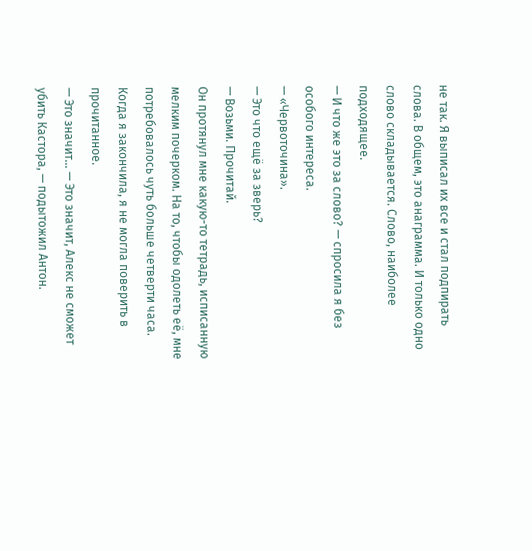не так. Я выписал их все и стал подпирать слова. В общем, это анаграмма. И только одно слово складывается. Слово, наиболее подходящее.
— И что же это за слово? — спросила я без особого интереса.
— «Червоточина».
— Это что ещё за зверь?
— Возьми. Прочитай.
Он протянул мне какую-то тетрадь, исписанную мелким почерком. На то, чтобы одолеть её, мне потребовалось чуть больше четверти часа. Когда я закончила, я не могла поверить в прочитанное.
— Это значит… — Это значит, Алекс не сможет убить Кастора, — подытожил Антон.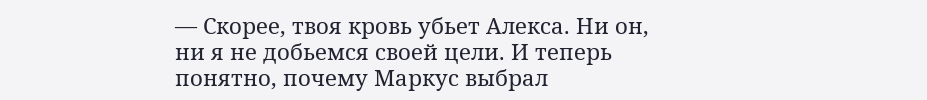— Скорее, твоя кровь убьет Алекса. Ни он, ни я не добьемся своей цели. И теперь понятно, почему Маркус выбрал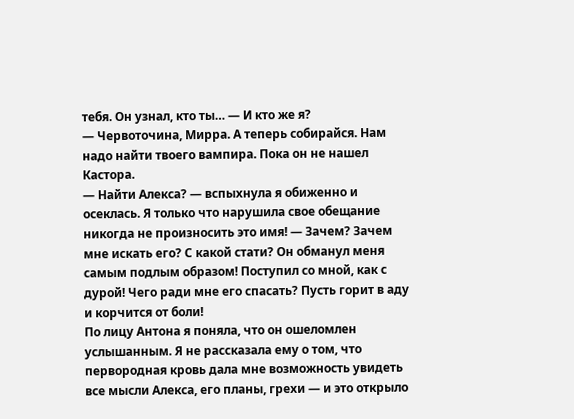тебя. Он узнал, кто ты… — И кто же я?
— Червоточина, Мирра. А теперь собирайся. Нам надо найти твоего вампира. Пока он не нашел Кастора.
— Найти Алекса? — вспыхнула я обиженно и осеклась. Я только что нарушила свое обещание никогда не произносить это имя! — Зачем? Зачем мне искать его? С какой стати? Он обманул меня самым подлым образом! Поступил со мной, как с дурой! Чего ради мне его спасать? Пусть горит в аду и корчится от боли!
По лицу Антона я поняла, что он ошеломлен услышанным. Я не рассказала ему о том, что первородная кровь дала мне возможность увидеть все мысли Алекса, его планы, грехи — и это открыло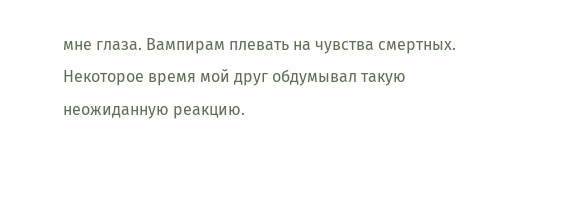мне глаза. Вампирам плевать на чувства смертных.
Некоторое время мой друг обдумывал такую неожиданную реакцию.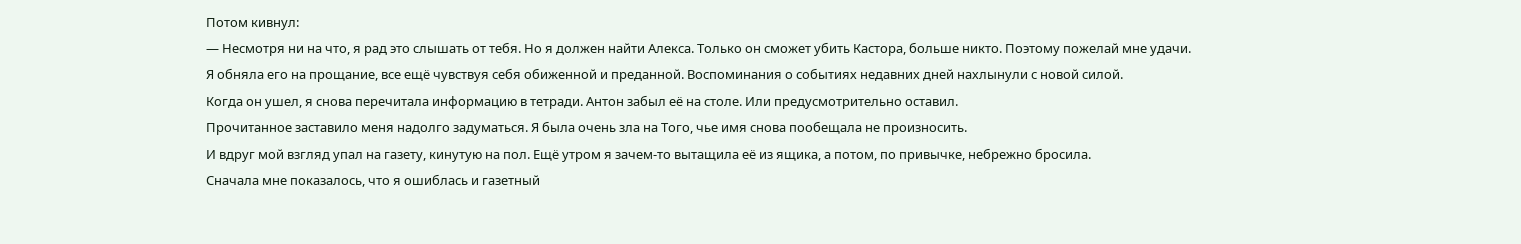Потом кивнул:
— Несмотря ни на что, я рад это слышать от тебя. Но я должен найти Алекса. Только он сможет убить Кастора, больше никто. Поэтому пожелай мне удачи.
Я обняла его на прощание, все ещё чувствуя себя обиженной и преданной. Воспоминания о событиях недавних дней нахлынули с новой силой.
Когда он ушел, я снова перечитала информацию в тетради. Антон забыл её на столе. Или предусмотрительно оставил.
Прочитанное заставило меня надолго задуматься. Я была очень зла на Того, чье имя снова пообещала не произносить.
И вдруг мой взгляд упал на газету, кинутую на пол. Ещё утром я зачем-то вытащила её из ящика, а потом, по привычке, небрежно бросила.
Сначала мне показалось, что я ошиблась и газетный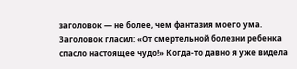заголовок — не более, чем фантазия моего ума.
Заголовок гласил: «От смертельной болезни ребенка спасло настоящее чудо!» Когда-то давно я уже видела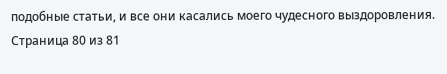подобные статьи, и все они касались моего чудесного выздоровления.
Страница 80 из 81